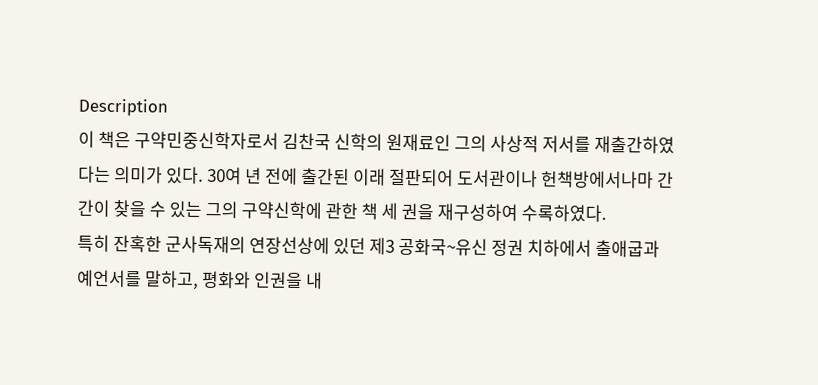Description
이 책은 구약민중신학자로서 김찬국 신학의 원재료인 그의 사상적 저서를 재출간하였다는 의미가 있다. 30여 년 전에 출간된 이래 절판되어 도서관이나 헌책방에서나마 간간이 찾을 수 있는 그의 구약신학에 관한 책 세 권을 재구성하여 수록하였다.
특히 잔혹한 군사독재의 연장선상에 있던 제3 공화국~유신 정권 치하에서 출애굽과 예언서를 말하고, 평화와 인권을 내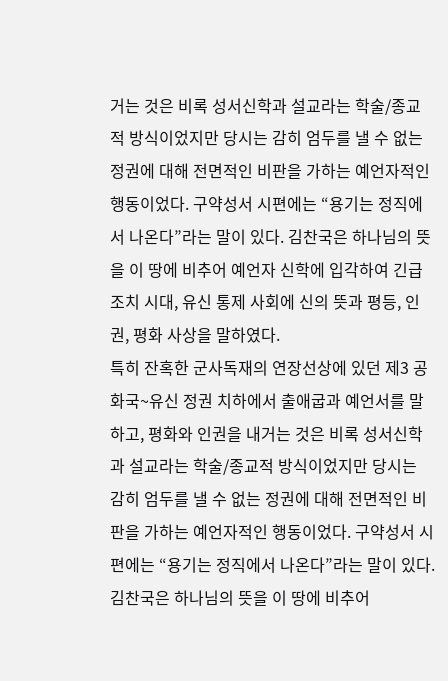거는 것은 비록 성서신학과 설교라는 학술/종교적 방식이었지만 당시는 감히 엄두를 낼 수 없는 정권에 대해 전면적인 비판을 가하는 예언자적인 행동이었다. 구약성서 시편에는 “용기는 정직에서 나온다”라는 말이 있다. 김찬국은 하나님의 뜻을 이 땅에 비추어 예언자 신학에 입각하여 긴급조치 시대, 유신 통제 사회에 신의 뜻과 평등, 인권, 평화 사상을 말하였다.
특히 잔혹한 군사독재의 연장선상에 있던 제3 공화국~유신 정권 치하에서 출애굽과 예언서를 말하고, 평화와 인권을 내거는 것은 비록 성서신학과 설교라는 학술/종교적 방식이었지만 당시는 감히 엄두를 낼 수 없는 정권에 대해 전면적인 비판을 가하는 예언자적인 행동이었다. 구약성서 시편에는 “용기는 정직에서 나온다”라는 말이 있다. 김찬국은 하나님의 뜻을 이 땅에 비추어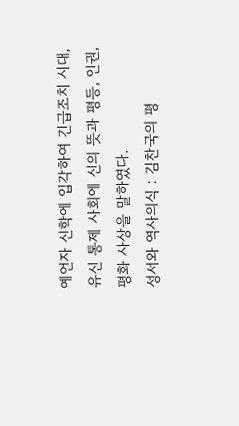예언자 신학에 입각하여 긴급조치 시대, 유신 통제 사회에 신의 뜻과 평등, 인권, 평화 사상을 말하였다.
성서와 역사의식 : 김찬국의 평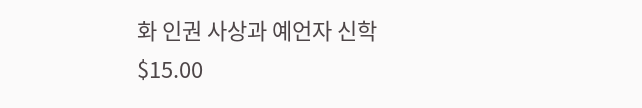화 인권 사상과 예언자 신학
$15.00